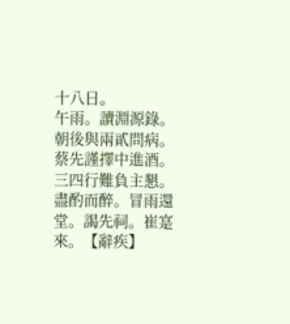十八日。
午雨。讀淵源錄。朝後與兩貳問病。蔡先謹擇中進酒。三四行難負主懇。盡酌而醉。冒雨還堂。謁先祠。崔寔來。【辭疾】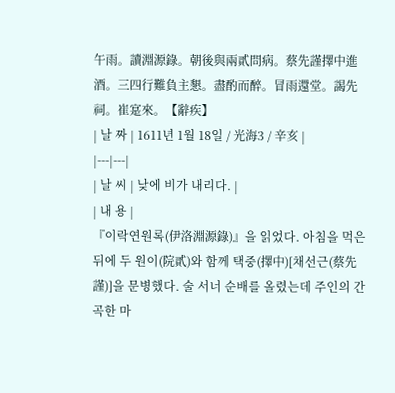午雨。讀淵源錄。朝後與兩貳問病。蔡先謹擇中進酒。三四行難負主懇。盡酌而醉。冒雨還堂。謁先祠。崔寔來。【辭疾】
| 날 짜 | 1611년 1월 18일 / 光海3 / 辛亥 |
|---|---|
| 날 씨 | 낮에 비가 내리다. |
| 내 용 |
『이락연원록(伊洛淵源錄)』을 읽었다. 아침을 먹은 뒤에 두 원이(院貳)와 함께 택중(擇中)[채선근(蔡先謹)]을 문병했다. 술 서너 순배를 올렸는데 주인의 간곡한 마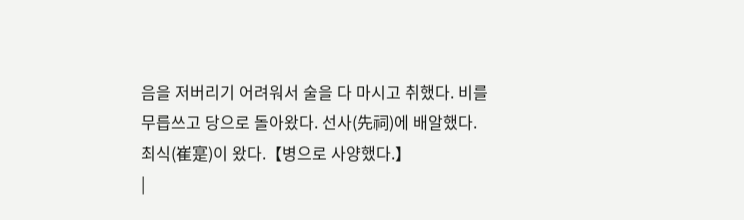음을 저버리기 어려워서 술을 다 마시고 취했다. 비를 무릅쓰고 당으로 돌아왔다. 선사(先祠)에 배알했다. 최식(崔寔)이 왔다.【병으로 사양했다.】
|